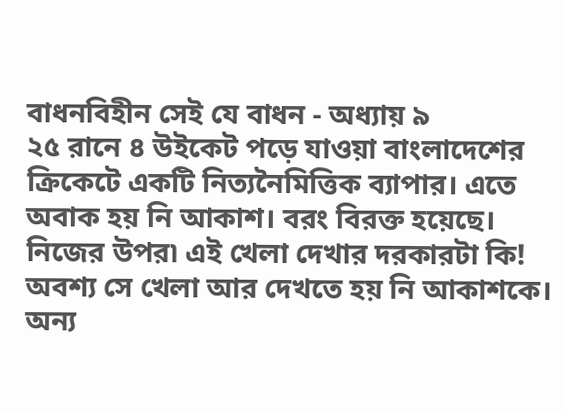বাধনবিহীন সেই যে বাধন - অধ্যায় ৯
২৫ রানে ৪ উইকেট পড়ে যাওয়া বাংলাদেশের ক্রিকেটে একটি নিত্যনৈমিত্তিক ব্যাপার। এতে অবাক হয় নি আকাশ। বরং বিরক্ত হয়েছে। নিজের উপর৷ এই খেলা দেখার দরকারটা কি!
অবশ্য সে খেলা আর দেখতে হয় নি আকাশকে। অন্য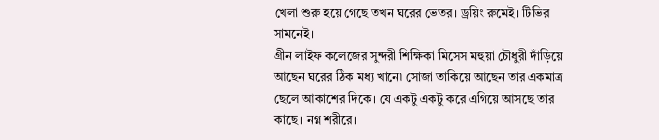খেলা শুরু হয়ে গেছে তখন ঘরের ভেতর। ড্রয়িং রুমেই। টিভির সামনেই।
গ্রীন লাইফ কলেজের সুন্দরী শিক্ষিকা মিসেস মহুয়া চৌধুরী দাঁড়িয়ে আছেন ঘরের ঠিক মধ্য খানে৷ সোজা তাকিয়ে আছেন তার একমাত্র ছেলে আকাশের দিকে। যে একটু একটু করে এগিয়ে আসছে তার কাছে। নগ্ন শরীরে।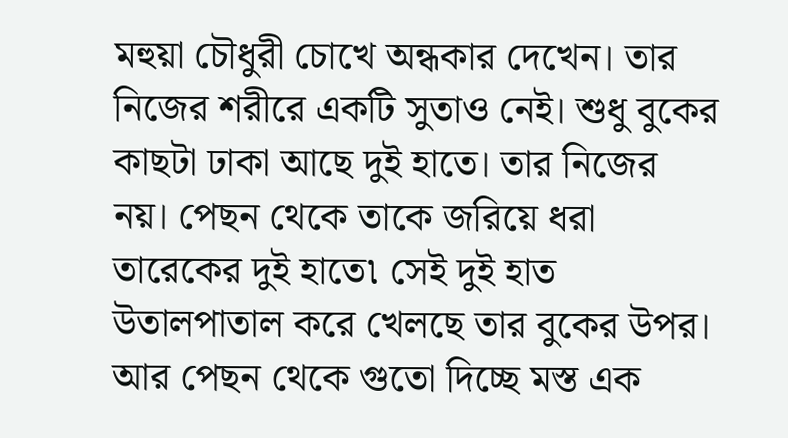মহুয়া চৌধুরী চোখে অন্ধকার দেখেন। তার নিজের শরীরে একটি সুতাও নেই। শুধু বুকের কাছটা ঢাকা আছে দুই হাতে। তার নিজের নয়। পেছন থেকে তাকে জরিয়ে ধরা তারেকের দুই হাতে৷ সেই দুই হাত উতালপাতাল করে খেলছে তার বুকের উপর। আর পেছন থেকে গুতো দিচ্ছে মস্ত এক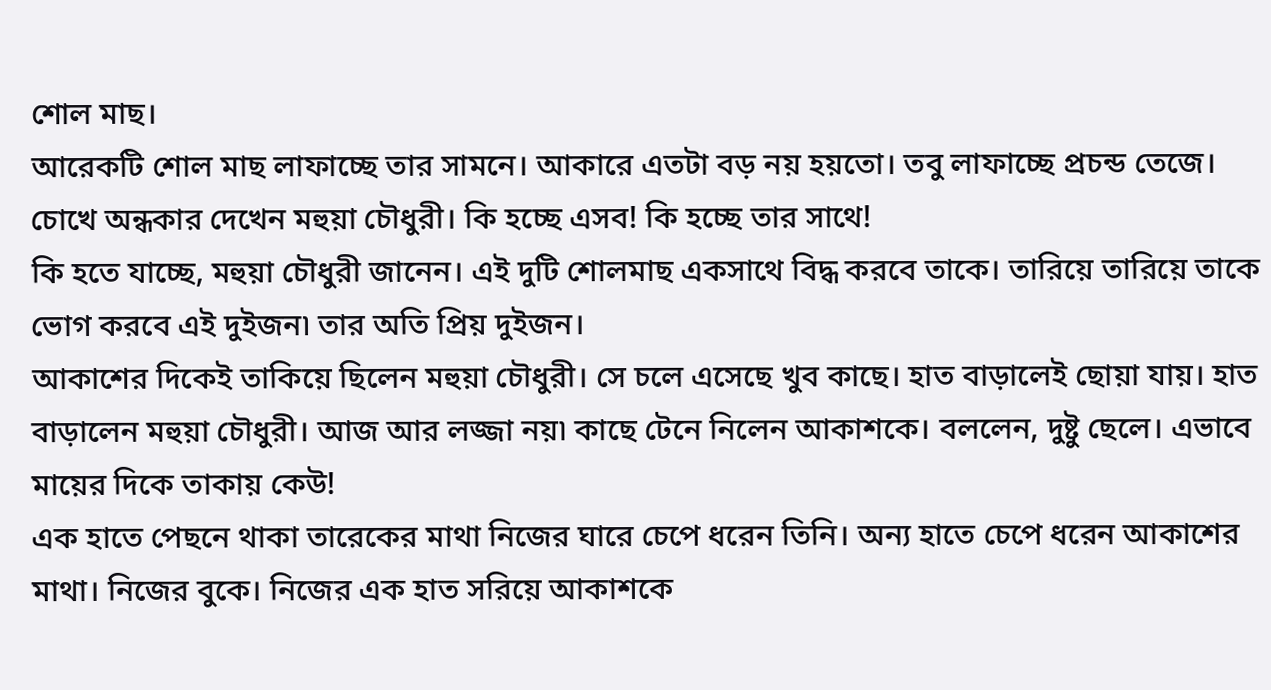শোল মাছ।
আরেকটি শোল মাছ লাফাচ্ছে তার সামনে। আকারে এতটা বড় নয় হয়তো। তবু লাফাচ্ছে প্রচন্ড তেজে।
চোখে অন্ধকার দেখেন মহুয়া চৌধুরী। কি হচ্ছে এসব! কি হচ্ছে তার সাথে!
কি হতে যাচ্ছে, মহুয়া চৌধুরী জানেন। এই দুটি শোলমাছ একসাথে বিদ্ধ করবে তাকে। তারিয়ে তারিয়ে তাকে ভোগ করবে এই দুইজন৷ তার অতি প্রিয় দুইজন।
আকাশের দিকেই তাকিয়ে ছিলেন মহুয়া চৌধুরী। সে চলে এসেছে খুব কাছে। হাত বাড়ালেই ছোয়া যায়। হাত বাড়ালেন মহুয়া চৌধুরী। আজ আর লজ্জা নয়৷ কাছে টেনে নিলেন আকাশকে। বললেন, দুষ্টু ছেলে। এভাবে মায়ের দিকে তাকায় কেউ!
এক হাতে পেছনে থাকা তারেকের মাথা নিজের ঘারে চেপে ধরেন তিনি। অন্য হাতে চেপে ধরেন আকাশের মাথা। নিজের বুকে। নিজের এক হাত সরিয়ে আকাশকে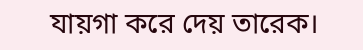যায়গা করে দেয় তারেক।